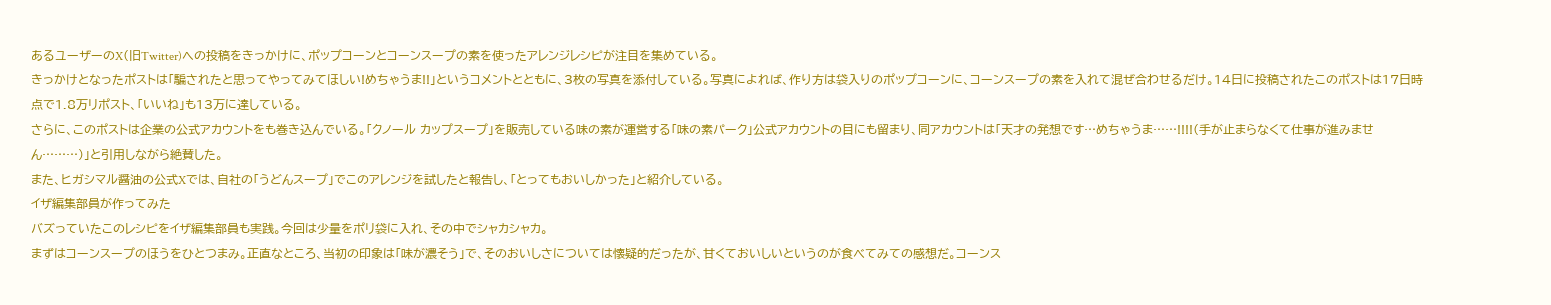あるユーザーのX(旧Twitter)への投稿をきっかけに、ポップコーンとコーンスープの素を使ったアレンジレシピが注目を集めている。
きっかけとなったポストは「騙されたと思ってやってみてほしい!めちゃうま!!」というコメントとともに、3枚の写真を添付している。写真によれば、作り方は袋入りのポップコーンに、コーンスープの素を入れて混ぜ合わせるだけ。14日に投稿されたこのポストは17日時点で1.8万リポスト、「いいね」も13万に達している。
さらに、このポストは企業の公式アカウントをも巻き込んでいる。「クノール カップスープ」を販売している味の素が運営する「味の素パーク」公式アカウントの目にも留まり、同アカウントは「天才の発想です…めちゃうま……!!!!(手が止まらなくて仕事が進みません………)」と引用しながら絶賛した。
また、ヒガシマル醤油の公式Xでは、自社の「うどんスープ」でこのアレンジを試したと報告し、「とってもおいしかった」と紹介している。
イザ編集部員が作ってみた
バズっていたこのレシピをイザ編集部員も実践。今回は少量をポリ袋に入れ、その中でシャカシャカ。
まずはコーンスープのほうをひとつまみ。正直なところ、当初の印象は「味が濃そう」で、そのおいしさについては懐疑的だったが、甘くておいしいというのが食べてみての感想だ。コーンス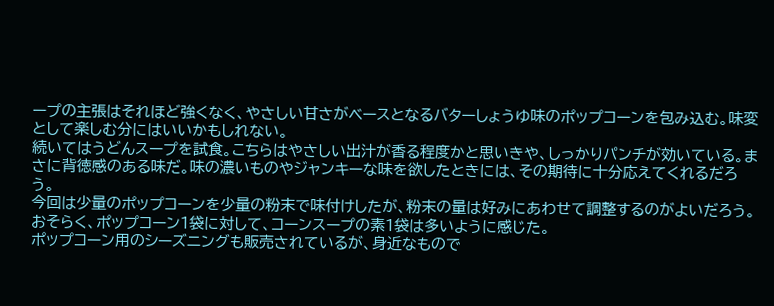ープの主張はそれほど強くなく、やさしい甘さがベースとなるバターしょうゆ味のポップコーンを包み込む。味変として楽しむ分にはいいかもしれない。
続いてはうどんスープを試食。こちらはやさしい出汁が香る程度かと思いきや、しっかりパンチが効いている。まさに背徳感のある味だ。味の濃いものやジャンキーな味を欲したときには、その期待に十分応えてくれるだろう。
今回は少量のポップコーンを少量の粉末で味付けしたが、粉末の量は好みにあわせて調整するのがよいだろう。おそらく、ポップコーン1袋に対して、コーンスープの素1袋は多いように感じた。
ポップコーン用のシーズニングも販売されているが、身近なもので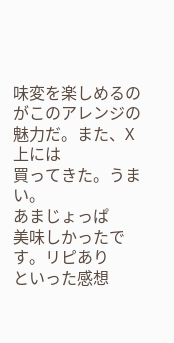味変を楽しめるのがこのアレンジの魅力だ。また、X上には
買ってきた。うまい。
あまじょっぱ
美味しかったです。リピあり
といった感想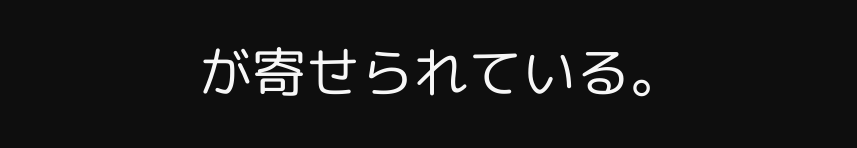が寄せられている。